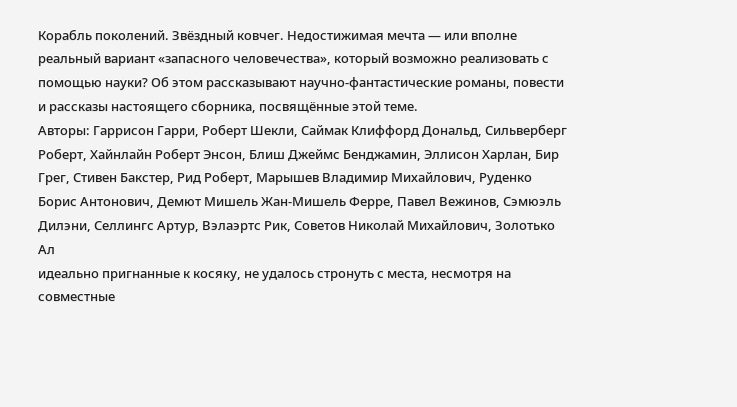Корабль поколений. Звёздный ковчег. Недостижимая мечта — или вполне реальный вариант «запасного человечества», который возможно реализовать с помощью науки? Об этом рассказывают научно-фантастические романы, повести и рассказы настоящего сборника, посвящённые этой теме.
Авторы: Гаррисон Гарри, Роберт Шекли, Саймак Клиффорд Дональд, Сильверберг Роберт, Хайнлайн Роберт Энсон, Блиш Джеймс Бенджамин, Эллисон Харлан, Бир Грег, Стивен Бакстер, Рид Роберт, Марышев Владимир Михайлович, Руденко Борис Антонович, Демют Мишель Жан-Мишель Ферре, Павел Вежинов, Сэмюэль Дилэни, Селлингс Артур, Вэлаэртс Рик, Советов Николай Михайлович, Золотько Ал
идеально пригнанные к косяку, не удалось стронуть с места, несмотря на совместные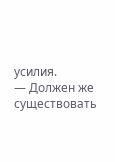усилия.
— Должен же существовать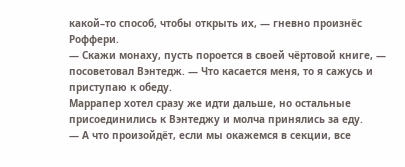какой–то способ, чтобы открыть их, — гневно произнёс Роффери.
— Скажи монаху, пусть пороется в своей чёртовой книге, — посоветовал Вэнтедж. — Что касается меня, то я сажусь и приступаю к обеду.
Маррапер хотел сразу же идти дальше, но остальные присоединились к Вэнтеджу и молча принялись за еду.
— А что произойдёт, если мы окажемся в секции, все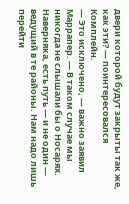двери которой будут закрыты так же, как эти? — поинтересовался Комплейн.
— Это исключено, — важно заявил Маррапер. — В таком случае мы никогда не слышали бы о Носарях. Наверняка, есть путь — и не один — ведущий в те районы. Нам надо лишь перейти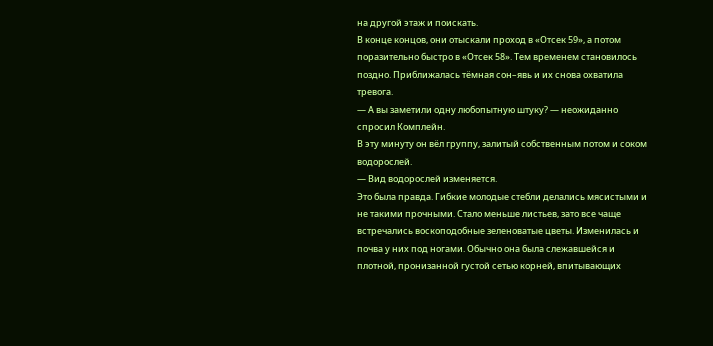на другой этаж и поискать.
В конце концов, они отыскали проход в «Отсек 59», а потом поразительно быстро в «Отсек 58». Тем временем становилось поздно. Приближалась тёмная сон–явь и их снова охватила тревога.
— А вы заметили одну любопытную штуку? — неожиданно спросил Комплейн.
В эту минуту он вёл группу, залитый собственным потом и соком водорослей.
— Вид водорослей изменяется.
Это была правда. Гибкие молодые стебли делались мясистыми и не такими прочными. Стало меньше листьев, зато все чаще встречались воскоподобные зеленоватые цветы. Изменилась и почва у них под ногами. Обычно она была слежавшейся и плотной, пронизанной густой сетью корней, впитывающих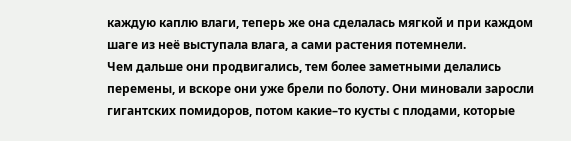каждую каплю влаги, теперь же она сделалась мягкой и при каждом шаге из неё выступала влага, а сами растения потемнели.
Чем дальше они продвигались, тем более заметными делались перемены, и вскоре они уже брели по болоту. Они миновали заросли гигантских помидоров, потом какие–то кусты с плодами, которые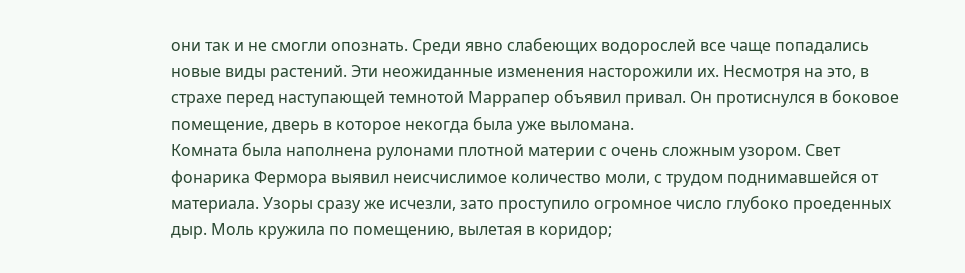они так и не смогли опознать. Среди явно слабеющих водорослей все чаще попадались новые виды растений. Эти неожиданные изменения насторожили их. Несмотря на это, в страхе перед наступающей темнотой Маррапер объявил привал. Он протиснулся в боковое помещение, дверь в которое некогда была уже выломана.
Комната была наполнена рулонами плотной материи с очень сложным узором. Свет фонарика Фермора выявил неисчислимое количество моли, с трудом поднимавшейся от материала. Узоры сразу же исчезли, зато проступило огромное число глубоко проеденных дыр. Моль кружила по помещению, вылетая в коридор;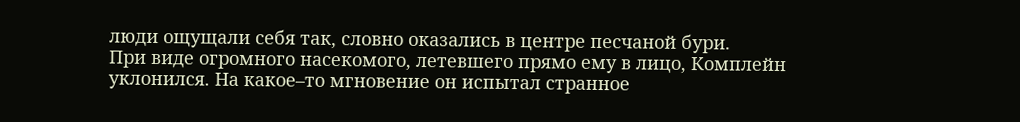люди ощущали себя так, словно оказались в центре песчаной бури.
При виде огромного насекомого, летевшего прямо ему в лицо, Комплейн уклонился. На какое–то мгновение он испытал странное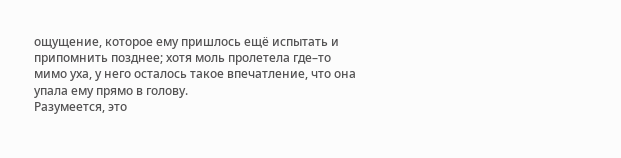ощущение, которое ему пришлось ещё испытать и припомнить позднее; хотя моль пролетела где–то мимо уха, у него осталось такое впечатление, что она упала ему прямо в голову.
Разумеется, это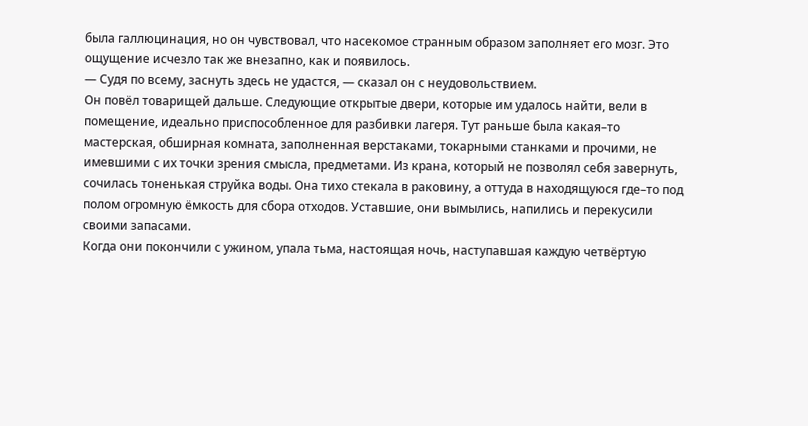была галлюцинация, но он чувствовал, что насекомое странным образом заполняет его мозг. Это ощущение исчезло так же внезапно, как и появилось.
— Судя по всему, заснуть здесь не удастся, — сказал он с неудовольствием.
Он повёл товарищей дальше. Следующие открытые двери, которые им удалось найти, вели в помещение, идеально приспособленное для разбивки лагеря. Тут раньше была какая–то мастерская, обширная комната, заполненная верстаками, токарными станками и прочими, не имевшими с их точки зрения смысла, предметами. Из крана, который не позволял себя завернуть, сочилась тоненькая струйка воды. Она тихо стекала в раковину, а оттуда в находящуюся где–то под полом огромную ёмкость для сбора отходов. Уставшие, они вымылись, напились и перекусили своими запасами.
Когда они покончили с ужином, упала тьма, настоящая ночь, наступавшая каждую четвёртую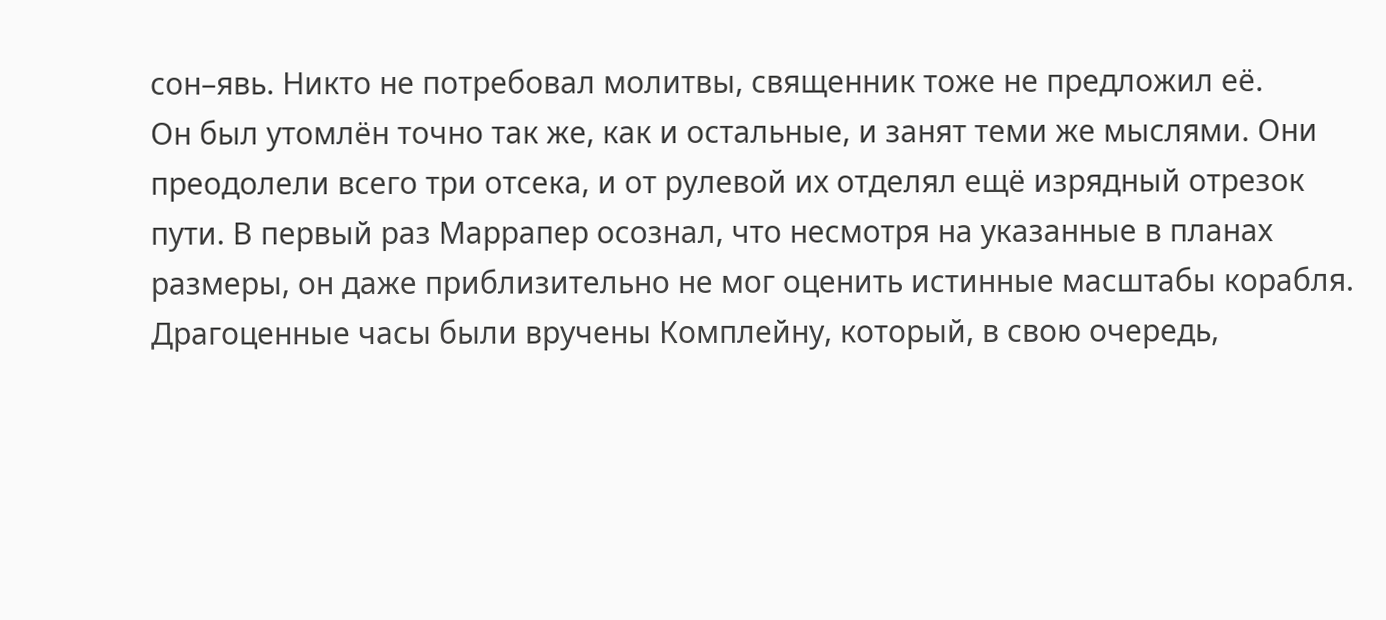сон–явь. Никто не потребовал молитвы, священник тоже не предложил её.
Он был утомлён точно так же, как и остальные, и занят теми же мыслями. Они преодолели всего три отсека, и от рулевой их отделял ещё изрядный отрезок пути. В первый раз Маррапер осознал, что несмотря на указанные в планах размеры, он даже приблизительно не мог оценить истинные масштабы корабля.
Драгоценные часы были вручены Комплейну, который, в свою очередь,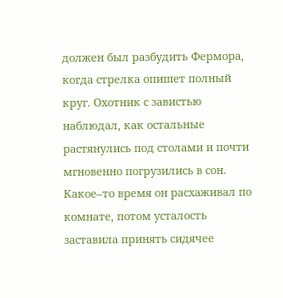должен был разбудить Фермора, когда стрелка опишет полный круг. Охотник с завистью наблюдал, как остальные растянулись под столами и почти мгновенно погрузились в сон. Какое–то время он расхаживал по комнате, потом усталость заставила принять сидячее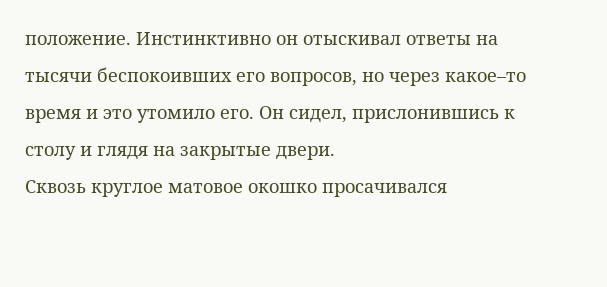положение. Инстинктивно он отыскивал ответы на тысячи беспокоивших его вопросов, но через какое–то время и это утомило его. Он сидел, прислонившись к столу и глядя на закрытые двери.
Сквозь круглое матовое окошко просачивался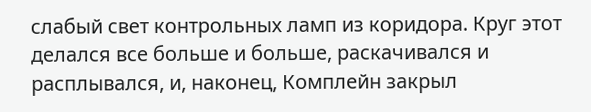слабый свет контрольных ламп из коридора. Круг этот делался все больше и больше, раскачивался и расплывался, и, наконец, Комплейн закрыл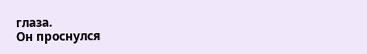глаза.
Он проснулся